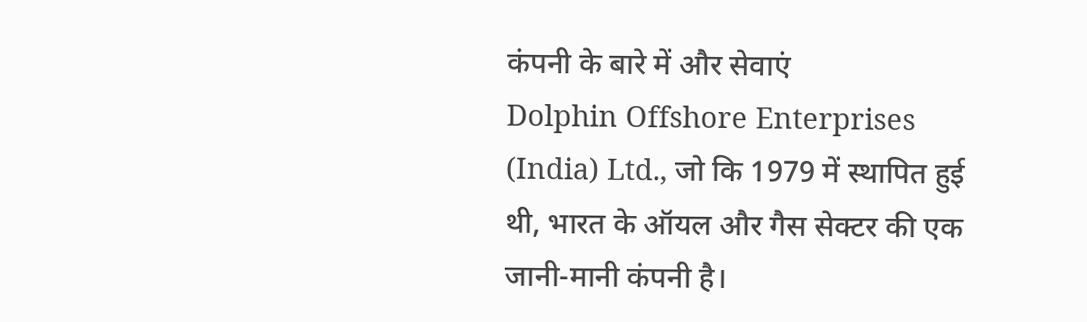कंपनी के बारे में और सेवाएं
Dolphin Offshore Enterprises (India) Ltd., जो कि 1979 में स्थापित हुई थी, भारत के ऑयल और गैस सेक्टर की एक जानी-मानी कंपनी है।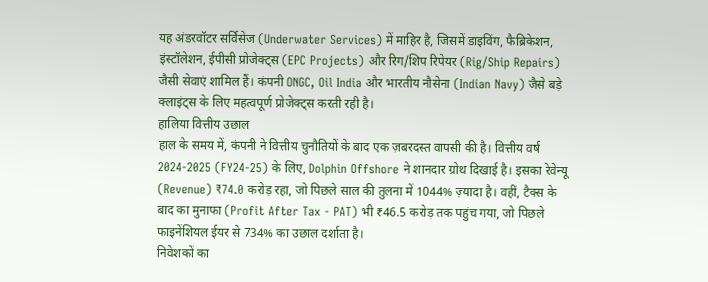यह अंडरवॉटर सर्विसेज (Underwater Services) में माहिर है, जिसमें डाइविंग, फैब्रिकेशन, इंस्टॉलेशन, ईपीसी प्रोजेक्ट्स (EPC Projects) और रिग/शिप रिपेयर (Rig/Ship Repairs) जैसी सेवाएं शामिल हैं। कंपनी ONGC, Oil India और भारतीय नौसेना (Indian Navy) जैसे बड़े क्लाइंट्स के लिए महत्वपूर्ण प्रोजेक्ट्स करती रही है।
हालिया वित्तीय उछाल
हाल के समय में, कंपनी ने वित्तीय चुनौतियों के बाद एक ज़बरदस्त वापसी की है। वित्तीय वर्ष 2024-2025 (FY24-25) के लिए, Dolphin Offshore ने शानदार ग्रोथ दिखाई है। इसका रेवेन्यू (Revenue) ₹74.0 करोड़ रहा, जो पिछले साल की तुलना में 1044% ज़्यादा है। वहीं, टैक्स के बाद का मुनाफा (Profit After Tax - PAT) भी ₹46.5 करोड़ तक पहुंच गया, जो पिछले फाइनेंशियल ईयर से 734% का उछाल दर्शाता है।
निवेशकों का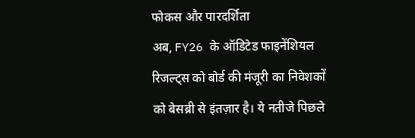फोकस और पारदर्शिता
अब, FY26 के ऑडिटेड फाइनेंशियल रिजल्ट्स को बोर्ड की मंजूरी का निवेशकों को बेसब्री से इंतज़ार है। ये नतीजे पिछले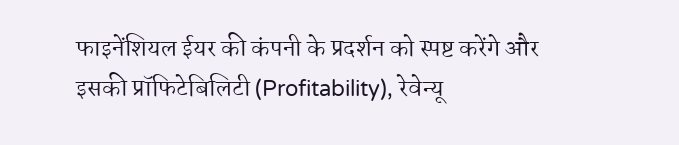फाइनेंशियल ईयर की कंपनी के प्रदर्शन को स्पष्ट करेंगे और इसकी प्रॉफिटेबिलिटी (Profitability), रेवेन्यू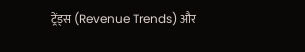ट्रेंड्स (Revenue Trends) और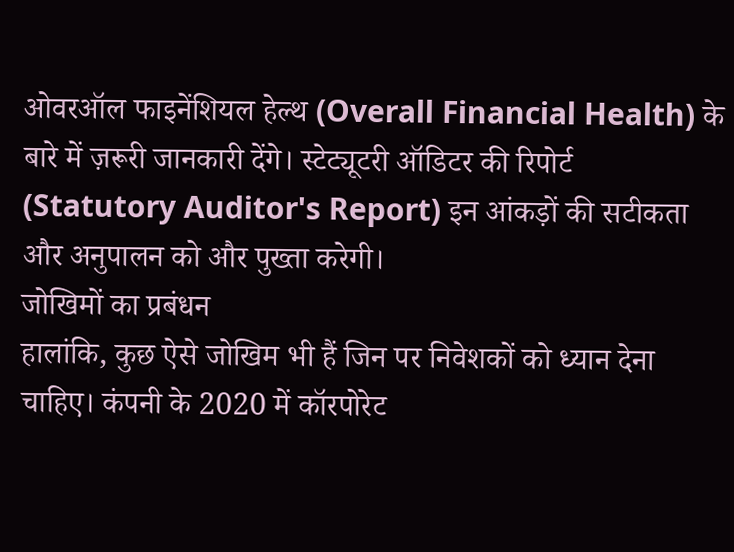ओवरऑल फाइनेंशियल हेल्थ (Overall Financial Health) के बारे में ज़रूरी जानकारी देंगे। स्टेट्यूटरी ऑडिटर की रिपोर्ट (Statutory Auditor's Report) इन आंकड़ों की सटीकता और अनुपालन को और पुख्ता करेगी।
जोखिमों का प्रबंधन
हालांकि, कुछ ऐसे जोखिम भी हैं जिन पर निवेशकों को ध्यान देना चाहिए। कंपनी के 2020 में कॉरपोरेट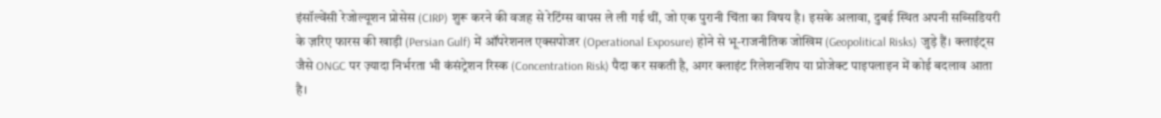इंसॉल्वेंसी रेजोल्यूशन प्रोसेस (CIRP) शुरू करने की वजह से रेटिंग्स वापस ले ली गई थीं, जो एक पुरानी चिंता का विषय है। इसके अलावा, दुबई स्थित अपनी सब्सिडियरी के ज़रिए फारस की खाड़ी (Persian Gulf) में ऑपरेशनल एक्सपोजर (Operational Exposure) होने से भू-राजनीतिक जोखिम (Geopolitical Risks) जुड़े हैं। क्लाइंट्स जैसे ONGC पर ज़्यादा निर्भरता भी कंसंट्रेशन रिस्क (Concentration Risk) पैदा कर सकती है, अगर क्लाइंट रिलेशनशिप या प्रोजेक्ट पाइपलाइन में कोई बदलाव आता है।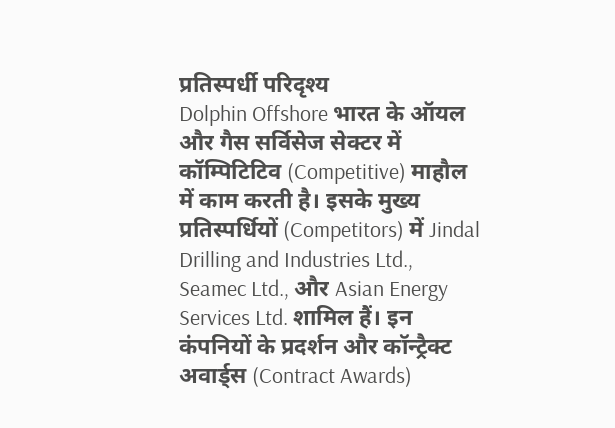प्रतिस्पर्धी परिदृश्य
Dolphin Offshore भारत के ऑयल और गैस सर्विसेज सेक्टर में कॉम्पिटिटिव (Competitive) माहौल में काम करती है। इसके मुख्य प्रतिस्पर्धियों (Competitors) में Jindal Drilling and Industries Ltd., Seamec Ltd., और Asian Energy Services Ltd. शामिल हैं। इन कंपनियों के प्रदर्शन और कॉन्ट्रैक्ट अवार्ड्स (Contract Awards)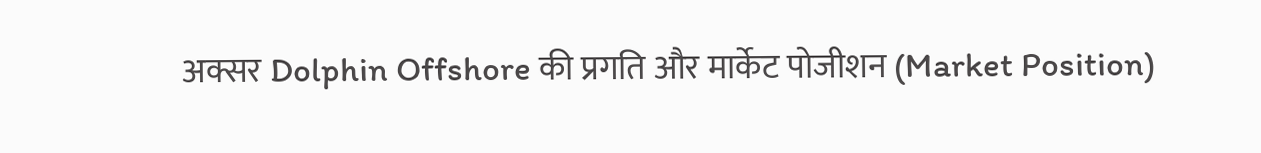अक्सर Dolphin Offshore की प्रगति और मार्केट पोजीशन (Market Position)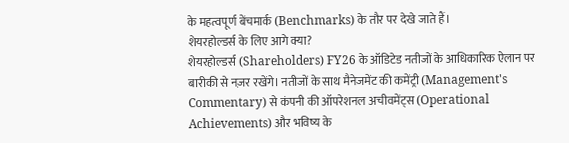के महत्वपूर्ण बेंचमार्क (Benchmarks) के तौर पर देखे जाते हैं।
शेयरहोल्डर्स के लिए आगे क्या?
शेयरहोल्डर्स (Shareholders) FY26 के ऑडिटेड नतीजों के आधिकारिक ऐलान पर बारीकी से नज़र रखेंगे। नतीजों के साथ मैनेजमेंट की कमेंट्री (Management's Commentary) से कंपनी की ऑपरेशनल अचीवमेंट्स (Operational Achievements) और भविष्य के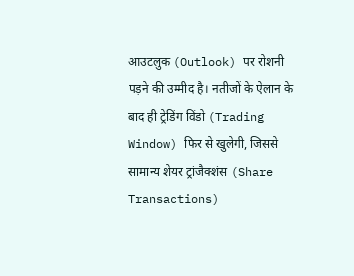आउटलुक (Outlook) पर रोशनी पड़ने की उम्मीद है। नतीजों के ऐलान के बाद ही ट्रेडिंग विंडो (Trading Window) फिर से खुलेगी, जिससे सामान्य शेयर ट्रांजैक्शंस (Share Transactions)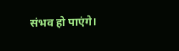संभव हो पाएंगे।